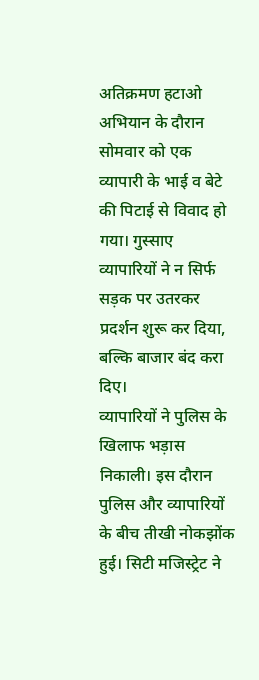अतिक्रमण हटाओ अभियान के दौरान सोमवार को एक व्यापारी के भाई व बेटे की पिटाई से विवाद हो गया। गुस्साए व्यापारियों ने न सिर्फ सड़क पर उतरकर प्रदर्शन शुरू कर दिया, बल्कि बाजार बंद करा दिए।
व्यापारियों ने पुलिस के खिलाफ भड़ास निकाली। इस दौरान पुलिस और व्यापारियों के बीच तीखी नोकझोंक हुई। सिटी मजिस्ट्रेट ने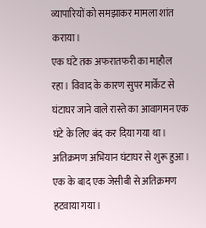व्यापारियों को समझाकर मामला शांत कराया।
एक घंटे तक अफरातफरी का माहौल रहा। विवाद के कारण सुपर मार्केट से घंटाघर जाने वाले रास्ते का आवागमन एक घंटे के लिए बंद कर दिया गया था।
अतिक्रमण अभियान घंटाघर से शुरू हुआ। एक के बाद एक जेसीबी से अतिक्रमण हटवाया गया।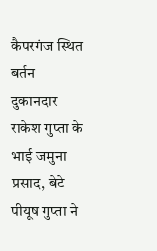कैपरगंज स्थित बर्तन दुकानदार राकेश गुप्ता के भाई जमुना प्रसाद, बेटे पीयूष गुप्ता ने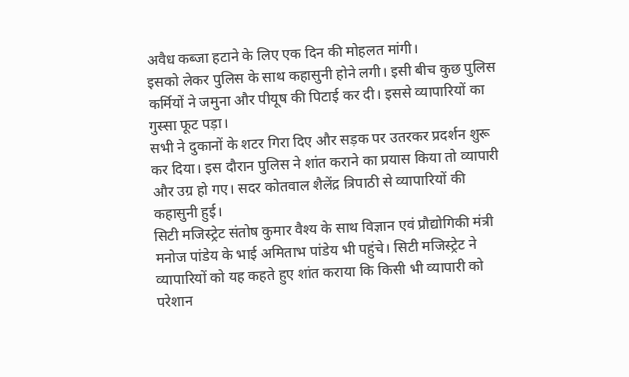अवैध कब्जा हटाने के लिए एक दिन की मोहलत मांगी।
इसको लेकर पुलिस के साथ कहासुनी होने लगी। इसी बीच कुछ पुलिस कर्मियों ने जमुना और पीयूष की पिटाई कर दी। इससे व्यापारियों का गुस्सा फूट पड़ा।
सभी ने दुकानों के शटर गिरा दिए और सड़क पर उतरकर प्रदर्शन शुरू कर दिया। इस दौरान पुलिस ने शांत कराने का प्रयास किया तो व्यापारी और उग्र हो गए। सदर कोतवाल शैलेंद्र त्रिपाठी से व्यापारियों की कहासुनी हुई।
सिटी मजिस्ट्रेट संतोष कुमार वैश्य के साथ विज्ञान एवं प्रौद्योगिकी मंत्री मनोज पांडेय के भाई अमिताभ पांडेय भी पहुंचे। सिटी मजिस्ट्रेट ने व्यापारियों को यह कहते हुए शांत कराया कि किसी भी व्यापारी को परेशान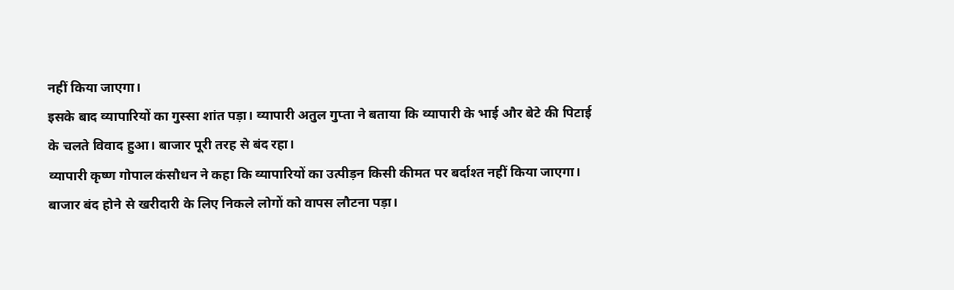नहीं किया जाएगा।
इसके बाद व्यापारियों का गुस्सा शांत पड़ा। व्यापारी अतुल गुप्ता ने बताया कि व्यापारी के भाई और बेटे की पिटाई के चलते विवाद हुआ। बाजार पूरी तरह से बंद रहा।
व्यापारी कृष्ण गोपाल कंसौधन ने कहा कि व्यापारियों का उत्पीड़न किसी कीमत पर बर्दाश्त नहीं किया जाएगा। बाजार बंद होने से खरीदारी के लिए निकले लोगों को वापस लौटना पड़ा।